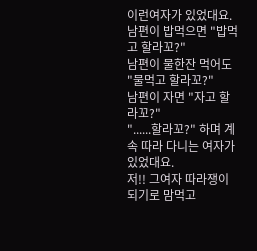이런여자가 있었대요.
남편이 밥먹으면 "밥먹고 할라꼬?"
남편이 물한잔 먹어도 "물먹고 할라꼬?"
남편이 자면 "자고 할라꼬?"
"......할라꼬?" 하며 계속 따라 다니는 여자가 있었대요.
저!! 그여자 따라쟁이 되기로 맘먹고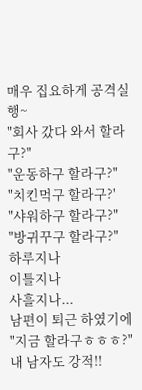매우 집요하게 공격실행~
"회사 갔다 와서 할라구?"
"운동하구 할라구?"
"치킨먹구 할라구?'
"샤워하구 할라구?"
"방귀꾸구 할라구?"
하루지나
이틀지나
사흘지나...
남편이 퇴근 하였기에
"지금 할라구ㅎㅎㅎ?"
내 남자도 강적!!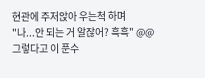현관에 주저앉아 우는척 하며
"나...안 되는 거 알잖어? 흑흑" @@
그렇다고 이 푼수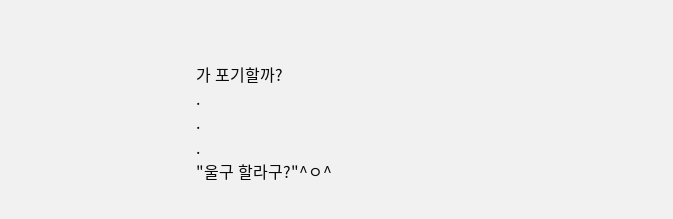가 포기할까?
.
.
.
"울구 할라구?"^ㅇ^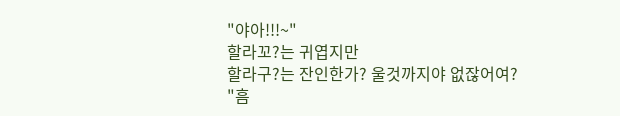"야아!!!~"
할라꼬?는 귀엽지만
할라구?는 잔인한가? 울것까지야 없잖어여?
"흠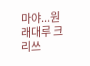마야...원래대루 크리쓰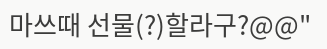마쓰때 선물(?)할라구?@@"